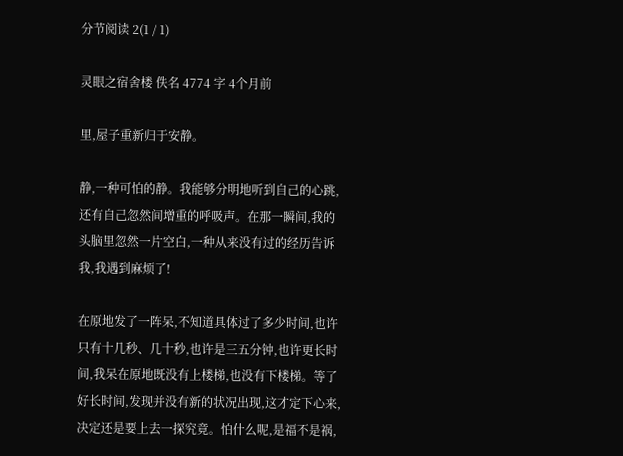分节阅读 2(1 / 1)

灵眼之宿舍楼 佚名 4774 字 4个月前

里,屋子重新归于安静。

静,一种可怕的静。我能够分明地听到自己的心跳,还有自己忽然间增重的呼吸声。在那一瞬间,我的头脑里忽然一片空白,一种从来没有过的经历告诉我,我遇到麻烦了!

在原地发了一阵呆,不知道具体过了多少时间,也许只有十几秒、几十秒,也许是三五分钟,也许更长时间,我呆在原地既没有上楼梯,也没有下楼梯。等了好长时间,发现并没有新的状况出现,这才定下心来,决定还是要上去一探究竟。怕什么呢,是福不是祸,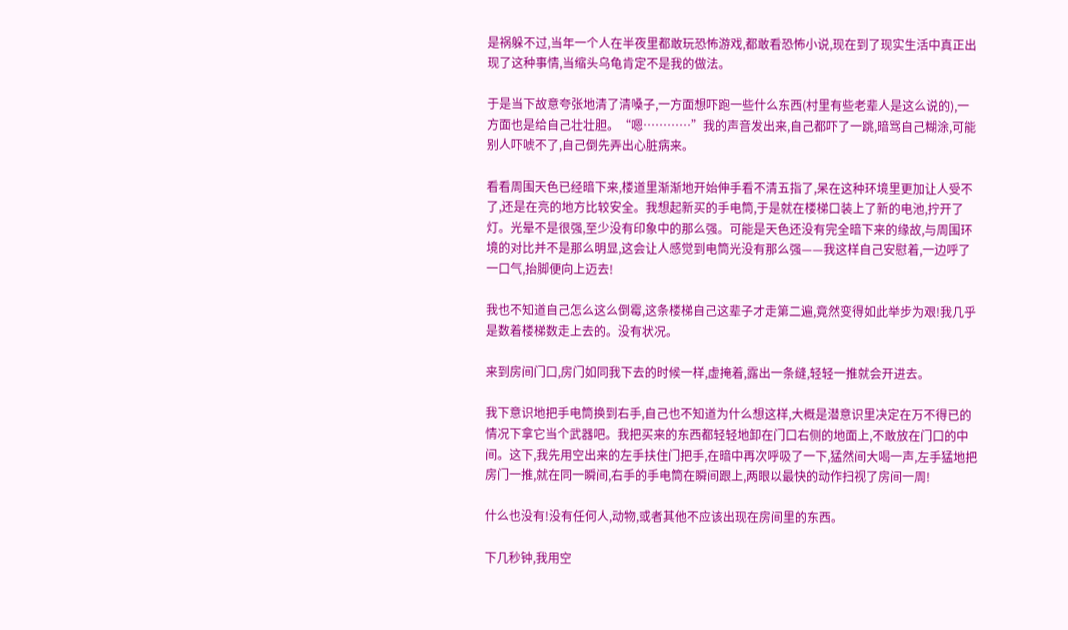是祸躲不过,当年一个人在半夜里都敢玩恐怖游戏,都敢看恐怖小说,现在到了现实生活中真正出现了这种事情,当缩头乌龟肯定不是我的做法。

于是当下故意夸张地清了清嗓子,一方面想吓跑一些什么东西(村里有些老辈人是这么说的),一方面也是给自己壮壮胆。“嗯…………”我的声音发出来,自己都吓了一跳,暗骂自己糊涂,可能别人吓唬不了,自己倒先弄出心脏病来。

看看周围天色已经暗下来,楼道里渐渐地开始伸手看不清五指了,呆在这种环境里更加让人受不了,还是在亮的地方比较安全。我想起新买的手电筒,于是就在楼梯口装上了新的电池,拧开了灯。光晕不是很强,至少没有印象中的那么强。可能是天色还没有完全暗下来的缘故,与周围环境的对比并不是那么明显,这会让人感觉到电筒光没有那么强——我这样自己安慰着,一边呼了一口气,抬脚便向上迈去!

我也不知道自己怎么这么倒霉,这条楼梯自己这辈子才走第二遍,竟然变得如此举步为艰!我几乎是数着楼梯数走上去的。没有状况。

来到房间门口,房门如同我下去的时候一样,虚掩着,露出一条缝,轻轻一推就会开进去。

我下意识地把手电筒换到右手,自己也不知道为什么想这样,大概是潜意识里决定在万不得已的情况下拿它当个武器吧。我把买来的东西都轻轻地卸在门口右侧的地面上,不敢放在门口的中间。这下,我先用空出来的左手扶住门把手,在暗中再次呼吸了一下,猛然间大喝一声,左手猛地把房门一推,就在同一瞬间,右手的手电筒在瞬间跟上,两眼以最快的动作扫视了房间一周!

什么也没有!没有任何人,动物,或者其他不应该出现在房间里的东西。

下几秒钟,我用空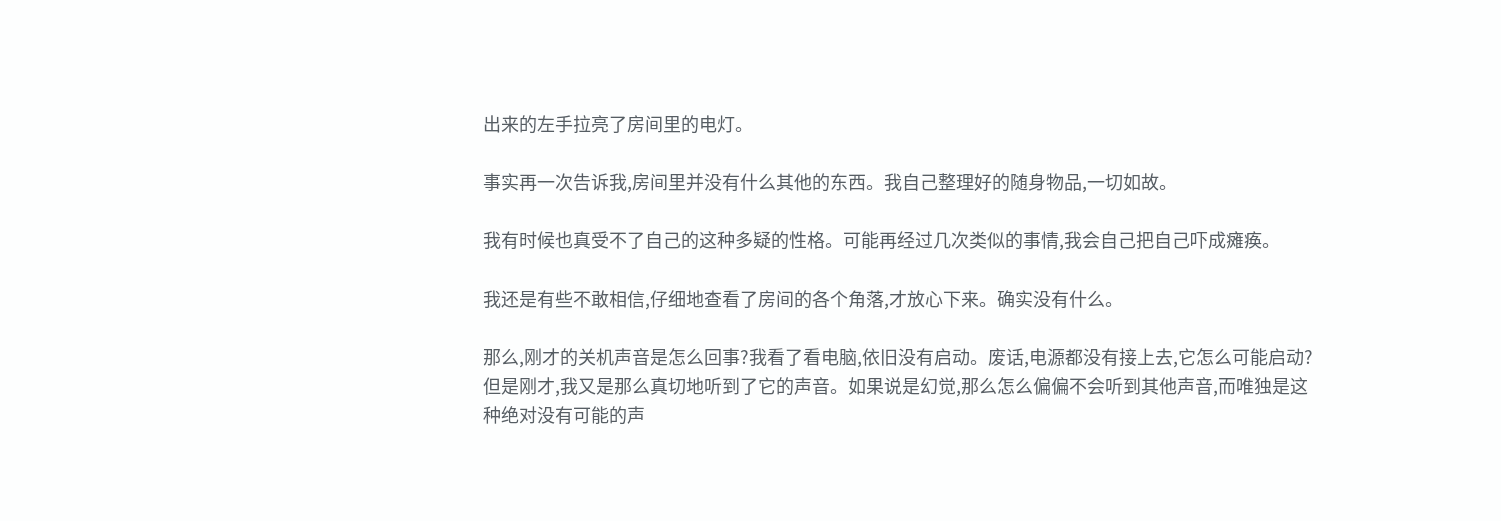出来的左手拉亮了房间里的电灯。

事实再一次告诉我,房间里并没有什么其他的东西。我自己整理好的随身物品,一切如故。

我有时候也真受不了自己的这种多疑的性格。可能再经过几次类似的事情,我会自己把自己吓成瘫痪。

我还是有些不敢相信,仔细地查看了房间的各个角落,才放心下来。确实没有什么。

那么,刚才的关机声音是怎么回事?我看了看电脑,依旧没有启动。废话,电源都没有接上去,它怎么可能启动?但是刚才,我又是那么真切地听到了它的声音。如果说是幻觉,那么怎么偏偏不会听到其他声音,而唯独是这种绝对没有可能的声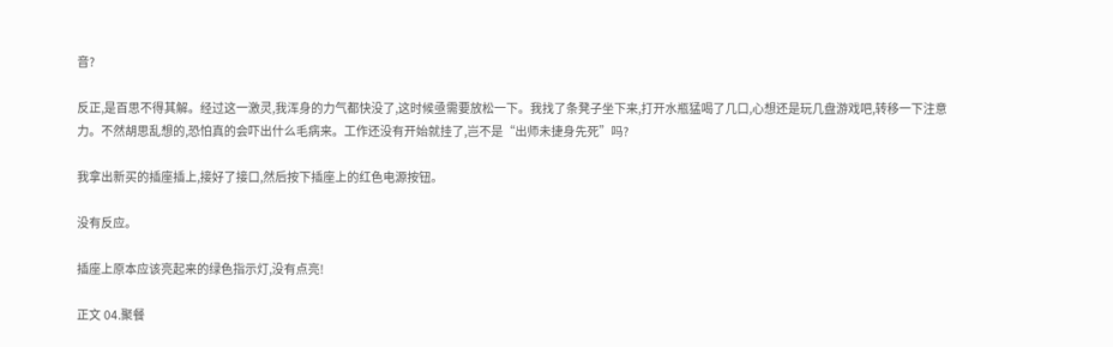音?

反正,是百思不得其解。经过这一激灵,我浑身的力气都快没了,这时候亟需要放松一下。我找了条凳子坐下来,打开水瓶猛喝了几口,心想还是玩几盘游戏吧,转移一下注意力。不然胡思乱想的,恐怕真的会吓出什么毛病来。工作还没有开始就挂了,岂不是“出师未捷身先死”吗?

我拿出新买的插座插上,接好了接口,然后按下插座上的红色电源按钮。

没有反应。

插座上原本应该亮起来的绿色指示灯,没有点亮!

正文 04.聚餐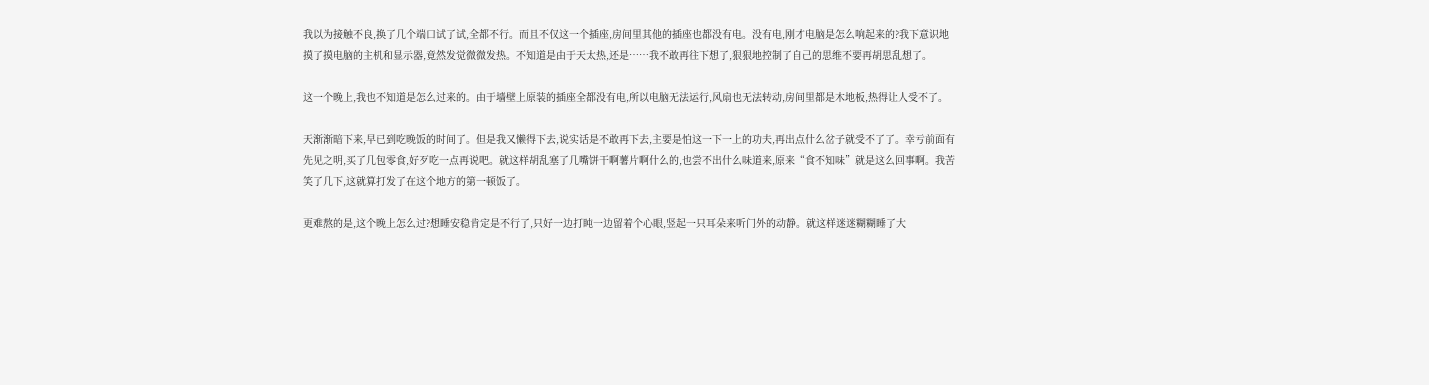我以为接触不良,换了几个端口试了试,全都不行。而且不仅这一个插座,房间里其他的插座也都没有电。没有电,刚才电脑是怎么响起来的?我下意识地摸了摸电脑的主机和显示器,竟然发觉微微发热。不知道是由于天太热,还是……我不敢再往下想了,狠狠地控制了自己的思维不要再胡思乱想了。

这一个晚上,我也不知道是怎么过来的。由于墙壁上原装的插座全都没有电,所以电脑无法运行,风扇也无法转动,房间里都是木地板,热得让人受不了。

天渐渐暗下来,早已到吃晚饭的时间了。但是我又懒得下去,说实话是不敢再下去,主要是怕这一下一上的功夫,再出点什么岔子就受不了了。幸亏前面有先见之明,买了几包零食,好歹吃一点再说吧。就这样胡乱塞了几嘴饼干啊薯片啊什么的,也尝不出什么味道来,原来“食不知味”就是这么回事啊。我苦笑了几下,这就算打发了在这个地方的第一顿饭了。

更难熬的是,这个晚上怎么过?想睡安稳肯定是不行了,只好一边打盹一边留着个心眼,竖起一只耳朵来听门外的动静。就这样迷迷糊糊睡了大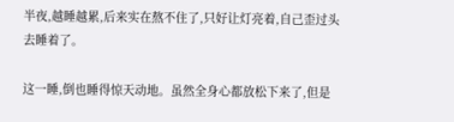半夜,越睡越累,后来实在熬不住了,只好让灯亮着,自己歪过头去睡着了。

这一睡,倒也睡得惊天动地。虽然全身心都放松下来了,但是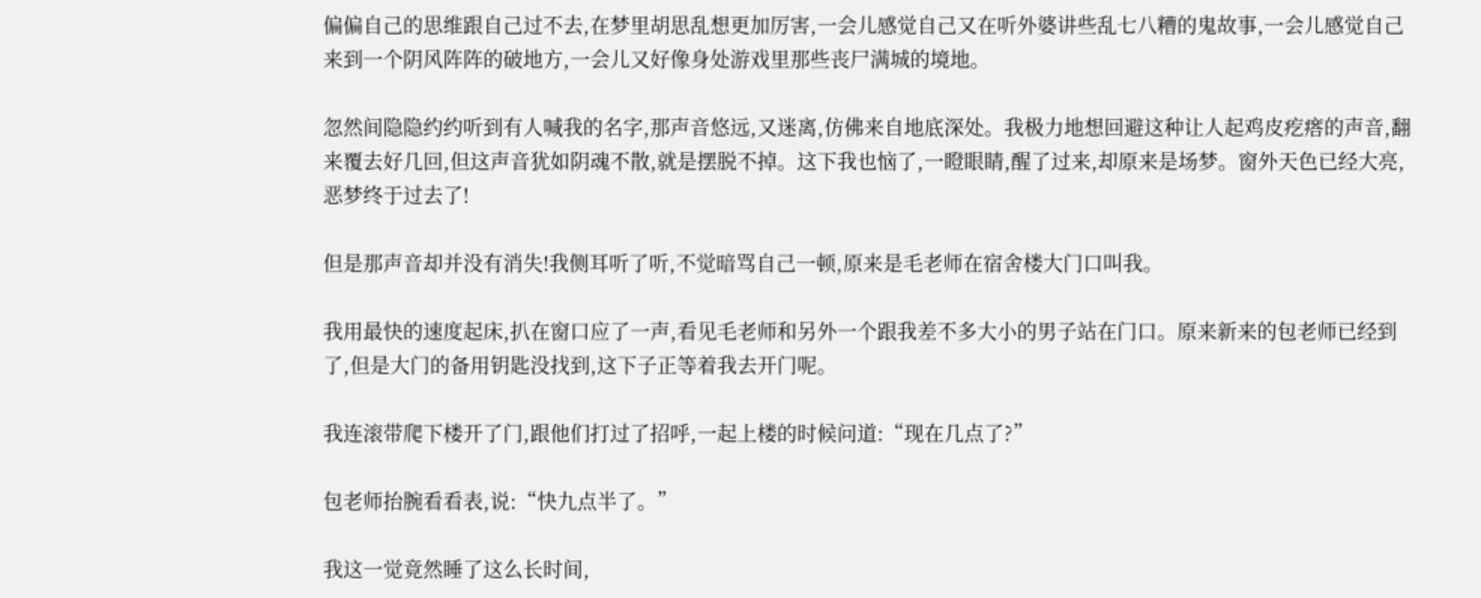偏偏自己的思维跟自己过不去,在梦里胡思乱想更加厉害,一会儿感觉自己又在听外婆讲些乱七八糟的鬼故事,一会儿感觉自己来到一个阴风阵阵的破地方,一会儿又好像身处游戏里那些丧尸满城的境地。

忽然间隐隐约约听到有人喊我的名字,那声音悠远,又迷离,仿佛来自地底深处。我极力地想回避这种让人起鸡皮疙瘩的声音,翻来覆去好几回,但这声音犹如阴魂不散,就是摆脱不掉。这下我也恼了,一瞪眼睛,醒了过来,却原来是场梦。窗外天色已经大亮,恶梦终于过去了!

但是那声音却并没有消失!我侧耳听了听,不觉暗骂自己一顿,原来是毛老师在宿舍楼大门口叫我。

我用最快的速度起床,扒在窗口应了一声,看见毛老师和另外一个跟我差不多大小的男子站在门口。原来新来的包老师已经到了,但是大门的备用钥匙没找到,这下子正等着我去开门呢。

我连滚带爬下楼开了门,跟他们打过了招呼,一起上楼的时候问道:“现在几点了?”

包老师抬腕看看表,说:“快九点半了。”

我这一觉竟然睡了这么长时间,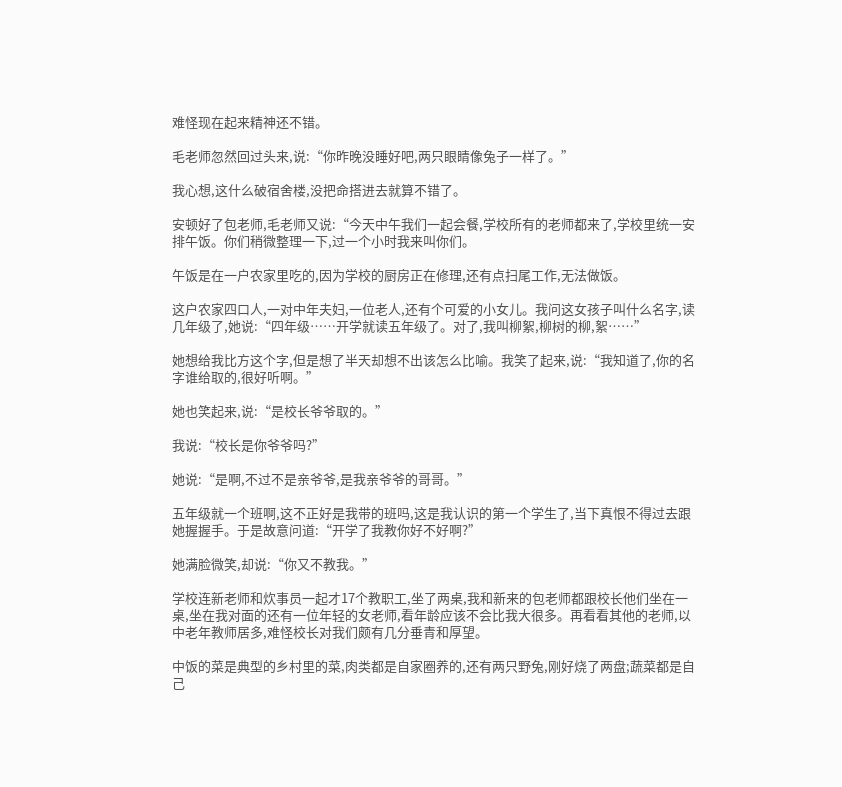难怪现在起来精神还不错。

毛老师忽然回过头来,说:“你昨晚没睡好吧,两只眼睛像兔子一样了。”

我心想,这什么破宿舍楼,没把命搭进去就算不错了。

安顿好了包老师,毛老师又说:“今天中午我们一起会餐,学校所有的老师都来了,学校里统一安排午饭。你们稍微整理一下,过一个小时我来叫你们。

午饭是在一户农家里吃的,因为学校的厨房正在修理,还有点扫尾工作,无法做饭。

这户农家四口人,一对中年夫妇,一位老人,还有个可爱的小女儿。我问这女孩子叫什么名字,读几年级了,她说:“四年级……开学就读五年级了。对了,我叫柳絮,柳树的柳,絮……”

她想给我比方这个字,但是想了半天却想不出该怎么比喻。我笑了起来,说:“我知道了,你的名字谁给取的,很好听啊。”

她也笑起来,说:“是校长爷爷取的。”

我说:“校长是你爷爷吗?”

她说:“是啊,不过不是亲爷爷,是我亲爷爷的哥哥。”

五年级就一个班啊,这不正好是我带的班吗,这是我认识的第一个学生了,当下真恨不得过去跟她握握手。于是故意问道:“开学了我教你好不好啊?”

她满脸微笑,却说:“你又不教我。”

学校连新老师和炊事员一起才17个教职工,坐了两桌,我和新来的包老师都跟校长他们坐在一桌,坐在我对面的还有一位年轻的女老师,看年龄应该不会比我大很多。再看看其他的老师,以中老年教师居多,难怪校长对我们颇有几分垂青和厚望。

中饭的菜是典型的乡村里的菜,肉类都是自家圈养的,还有两只野兔,刚好烧了两盘;蔬菜都是自己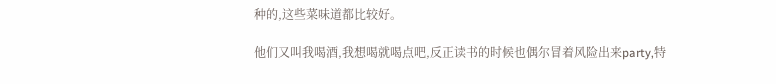种的,这些菜味道都比较好。

他们又叫我喝酒,我想喝就喝点吧,反正读书的时候也偶尔冒着风险出来party,特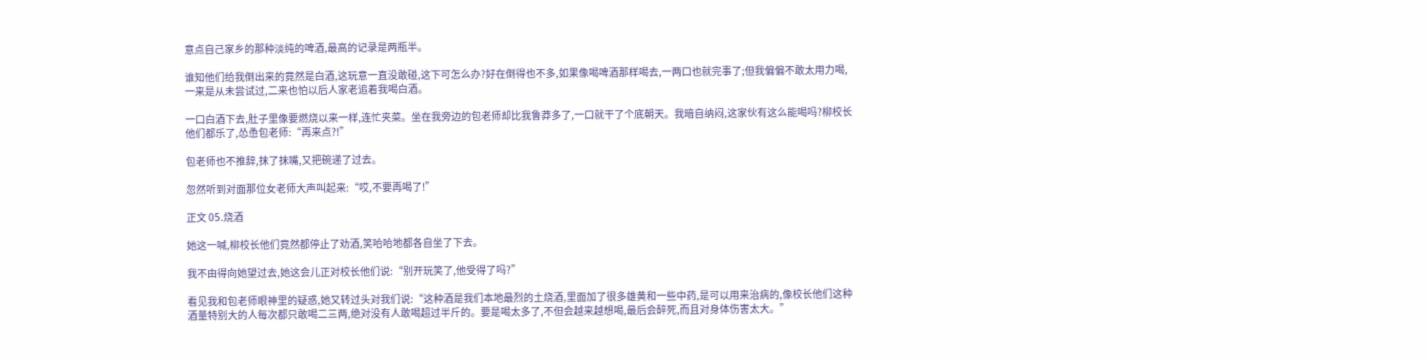意点自己家乡的那种淡纯的啤酒,最高的记录是两瓶半。

谁知他们给我倒出来的竟然是白酒,这玩意一直没敢碰,这下可怎么办?好在倒得也不多,如果像喝啤酒那样喝去,一两口也就完事了;但我偏偏不敢太用力喝,一来是从未尝试过,二来也怕以后人家老追着我喝白酒。

一口白酒下去,肚子里像要燃烧以来一样,连忙夹菜。坐在我旁边的包老师却比我鲁莽多了,一口就干了个底朝天。我暗自纳闷,这家伙有这么能喝吗?柳校长他们都乐了,怂恿包老师:“再来点?!”

包老师也不推辞,抹了抹嘴,又把碗递了过去。

忽然听到对面那位女老师大声叫起来:“哎,不要再喝了!”

正文 05.烧酒

她这一喊,柳校长他们竟然都停止了劝酒,笑哈哈地都各自坐了下去。

我不由得向她望过去,她这会儿正对校长他们说:“别开玩笑了,他受得了吗?”

看见我和包老师眼神里的疑惑,她又转过头对我们说:“这种酒是我们本地最烈的土烧酒,里面加了很多雄黄和一些中药,是可以用来治病的,像校长他们这种酒量特别大的人每次都只敢喝二三两,绝对没有人敢喝超过半斤的。要是喝太多了,不但会越来越想喝,最后会醉死,而且对身体伤害太大。”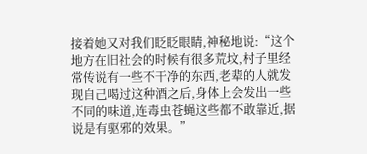接着她又对我们眨眨眼睛,神秘地说:“这个地方在旧社会的时候有很多荒坟,村子里经常传说有一些不干净的东西,老辈的人就发现自己喝过这种酒之后,身体上会发出一些不同的味道,连毒虫苍蝇这些都不敢靠近,据说是有驱邪的效果。”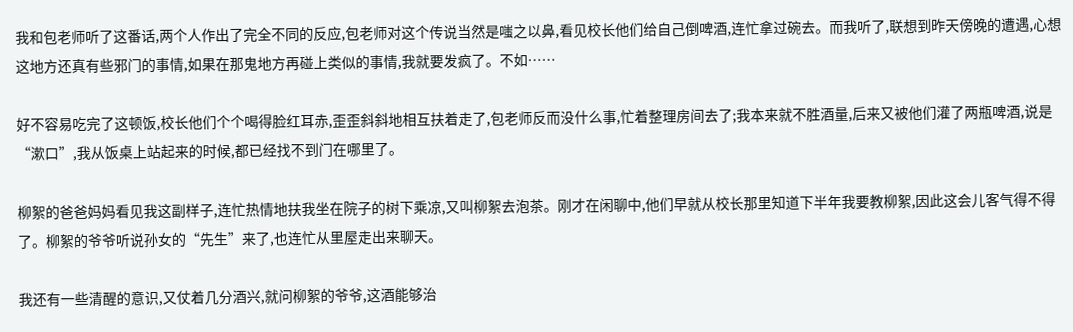我和包老师听了这番话,两个人作出了完全不同的反应,包老师对这个传说当然是嗤之以鼻,看见校长他们给自己倒啤酒,连忙拿过碗去。而我听了,联想到昨天傍晚的遭遇,心想这地方还真有些邪门的事情,如果在那鬼地方再碰上类似的事情,我就要发疯了。不如……

好不容易吃完了这顿饭,校长他们个个喝得脸红耳赤,歪歪斜斜地相互扶着走了,包老师反而没什么事,忙着整理房间去了;我本来就不胜酒量,后来又被他们灌了两瓶啤酒,说是“漱口”,我从饭桌上站起来的时候,都已经找不到门在哪里了。

柳絮的爸爸妈妈看见我这副样子,连忙热情地扶我坐在院子的树下乘凉,又叫柳絮去泡茶。刚才在闲聊中,他们早就从校长那里知道下半年我要教柳絮,因此这会儿客气得不得了。柳絮的爷爷听说孙女的“先生”来了,也连忙从里屋走出来聊天。

我还有一些清醒的意识,又仗着几分酒兴,就问柳絮的爷爷,这酒能够治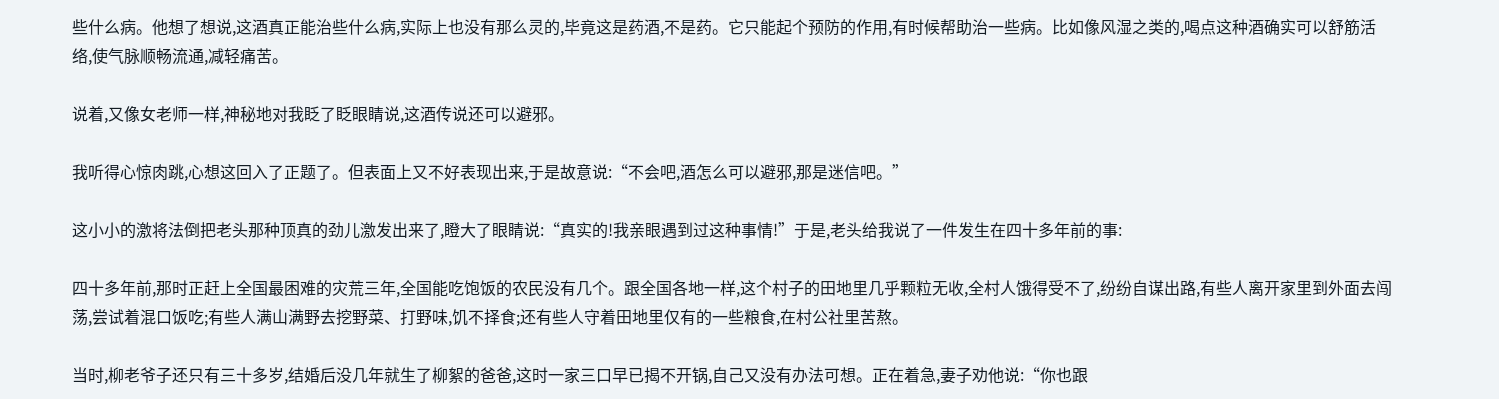些什么病。他想了想说,这酒真正能治些什么病,实际上也没有那么灵的,毕竟这是药酒,不是药。它只能起个预防的作用,有时候帮助治一些病。比如像风湿之类的,喝点这种酒确实可以舒筋活络,使气脉顺畅流通,减轻痛苦。

说着,又像女老师一样,神秘地对我眨了眨眼睛说,这酒传说还可以避邪。

我听得心惊肉跳,心想这回入了正题了。但表面上又不好表现出来,于是故意说:“不会吧,酒怎么可以避邪,那是迷信吧。”

这小小的激将法倒把老头那种顶真的劲儿激发出来了,瞪大了眼睛说:“真实的!我亲眼遇到过这种事情!”于是,老头给我说了一件发生在四十多年前的事:

四十多年前,那时正赶上全国最困难的灾荒三年,全国能吃饱饭的农民没有几个。跟全国各地一样,这个村子的田地里几乎颗粒无收,全村人饿得受不了,纷纷自谋出路,有些人离开家里到外面去闯荡,尝试着混口饭吃;有些人满山满野去挖野菜、打野味,饥不择食;还有些人守着田地里仅有的一些粮食,在村公社里苦熬。

当时,柳老爷子还只有三十多岁,结婚后没几年就生了柳絮的爸爸,这时一家三口早已揭不开锅,自己又没有办法可想。正在着急,妻子劝他说:“你也跟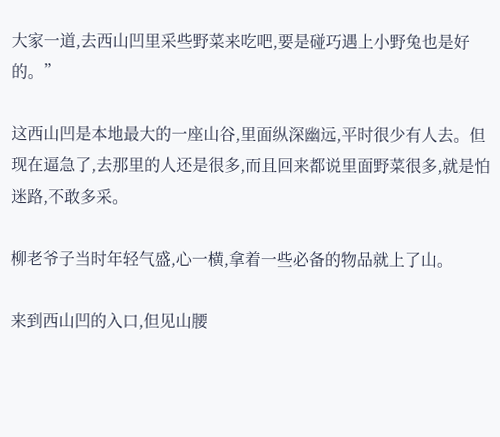大家一道,去西山凹里采些野菜来吃吧,要是碰巧遇上小野兔也是好的。”

这西山凹是本地最大的一座山谷,里面纵深幽远,平时很少有人去。但现在逼急了,去那里的人还是很多,而且回来都说里面野菜很多,就是怕迷路,不敢多采。

柳老爷子当时年轻气盛,心一横,拿着一些必备的物品就上了山。

来到西山凹的入口,但见山腰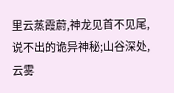里云蒸霞蔚,神龙见首不见尾,说不出的诡异神秘;山谷深处,云雾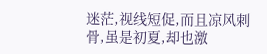迷茫,视线短促,而且凉风刺骨,虽是初夏,却也激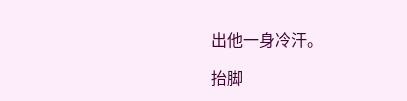出他一身冷汗。

抬脚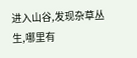进入山谷,发现杂草丛生,哪里有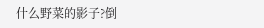什么野菜的影子?倒